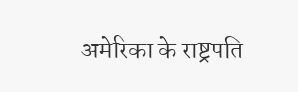अमेरिका के राष्ट्रपति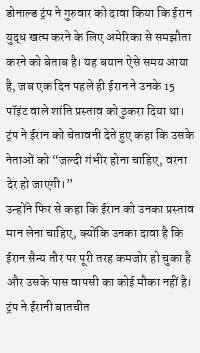डोनाल्ड ट्रंप ने गुरुवार को दावा किया कि ईरान युद्ध खत्म करने के लिए अमेरिका से समझौता करने को बेताब है। यह बयान ऐसे समय आया है, जब एक दिन पहले ही ईरान ने उनके 15 पॉइंट वाले शांति प्रस्ताव को ठुकरा दिया था। ट्रंप ने ईरान को चेतावनी देते हुए कहा कि उसके नेताओं को “जल्दी गंभीर होना चाहिए, वरना देर हो जाएगी।”
उन्होंने फिर से कहा कि ईरान को उनका प्रस्ताव मान लेना चाहिए, क्योंकि उनका दावा है कि ईरान सैन्य तौर पर पूरी तरह कमजोर हो चुका है और उसके पास वापसी का कोई मौका नहीं है।
ट्रंप ने ईरानी बातचीत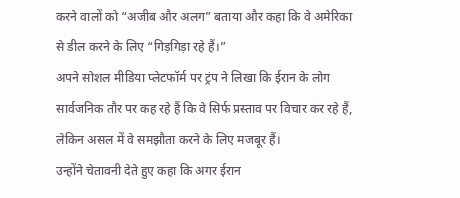करने वालों को “अजीब और अलग” बताया और कहा कि वे अमेरिका से डील करने के लिए “गिड़गिड़ा रहे हैं।”
अपने सोशल मीडिया प्लेटफॉर्म पर ट्रंप ने लिखा कि ईरान के लोग सार्वजनिक तौर पर कह रहे हैं कि वे सिर्फ प्रस्ताव पर विचार कर रहे हैं, लेकिन असल में वे समझौता करने के लिए मजबूर हैं।
उन्होंने चेतावनी देते हुए कहा कि अगर ईरान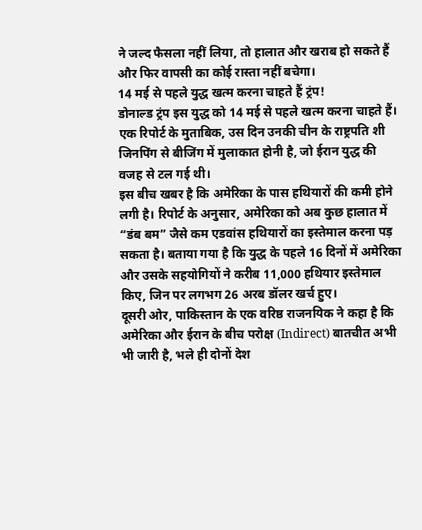ने जल्द फैसला नहीं लिया, तो हालात और खराब हो सकते हैं और फिर वापसी का कोई रास्ता नहीं बचेगा।
14 मई से पहले युद्ध खत्म करना चाहते हैं ट्रंप!
डोनाल्ड ट्रंप इस युद्ध को 14 मई से पहले खत्म करना चाहते हैं। एक रिपोर्ट के मुताबिक, उस दिन उनकी चीन के राष्ट्रपति शी जिनपिंग से बीजिंग में मुलाकात होनी है, जो ईरान युद्ध की वजह से टल गई थी।
इस बीच खबर है कि अमेरिका के पास हथियारों की कमी होने लगी है। रिपोर्ट के अनुसार, अमेरिका को अब कुछ हालात में “डंब बम” जैसे कम एडवांस हथियारों का इस्तेमाल करना पड़ सकता है। बताया गया है कि युद्ध के पहले 16 दिनों में अमेरिका और उसके सहयोगियों ने करीब 11,000 हथियार इस्तेमाल किए, जिन पर लगभग 26 अरब डॉलर खर्च हुए।
दूसरी ओर, पाकिस्तान के एक वरिष्ठ राजनयिक ने कहा है कि अमेरिका और ईरान के बीच परोक्ष (Indirect) बातचीत अभी भी जारी है, भले ही दोनों देश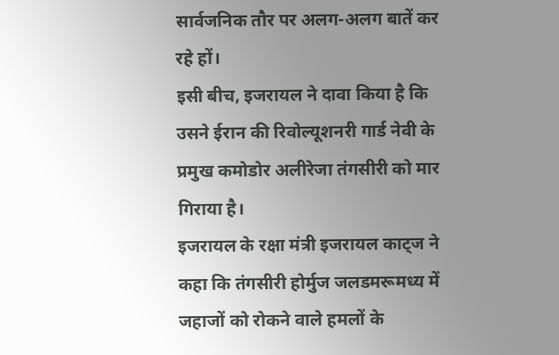सार्वजनिक तौर पर अलग-अलग बातें कर रहे हों।
इसी बीच, इजरायल ने दावा किया है कि उसने ईरान की रिवोल्यूशनरी गार्ड नेवी के प्रमुख कमोडोर अलीरेजा तंगसीरी को मार गिराया है।
इजरायल के रक्षा मंत्री इजरायल काट्ज ने कहा कि तंगसीरी होर्मुज जलडमरूमध्य में जहाजों को रोकने वाले हमलों के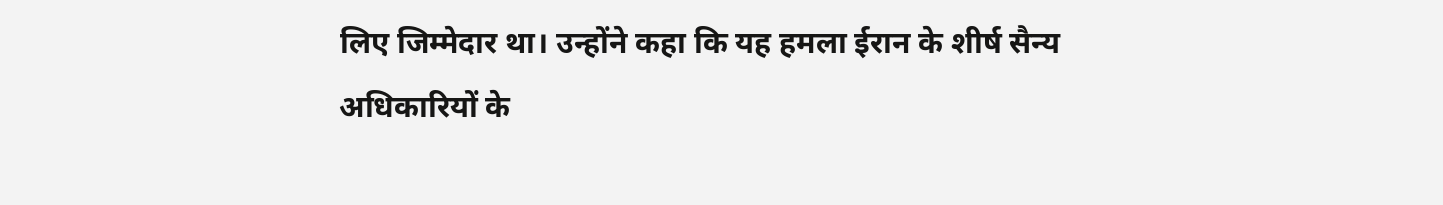लिए जिम्मेदार था। उन्होंने कहा कि यह हमला ईरान के शीर्ष सैन्य अधिकारियों के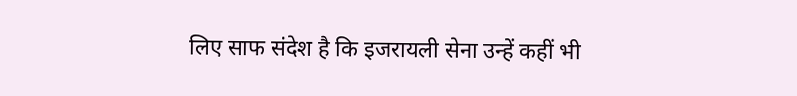लिए साफ संदेश है कि इजरायली सेना उन्हें कहीं भी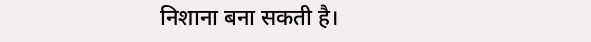निशाना बना सकती है।